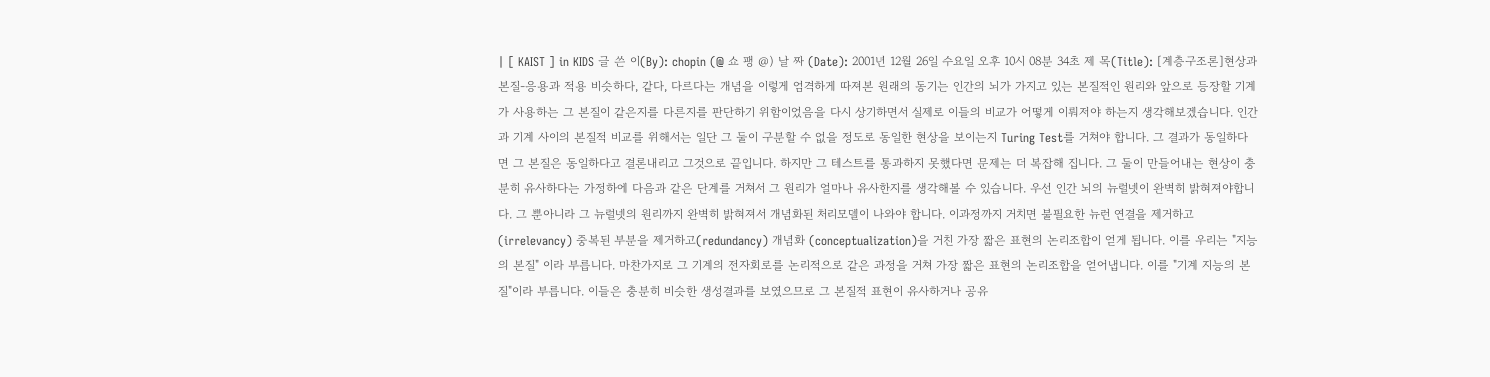| [ KAIST ] in KIDS 글 쓴 이(By): chopin (@ 쇼 팽 @) 날 짜 (Date): 2001년 12월 26일 수요일 오후 10시 08분 34초 제 목(Title): [계층구조론]현상과 본질-응용과 적용 비슷하다, 같다, 다르다는 개념을 이렇게 엄격하게 따져본 원래의 동기는 인간의 뇌가 가지고 있는 본질적인 원리와 앞으로 등장할 기계가 사용하는 그 본질이 같은지를 다른지를 판단하기 위함이었음을 다시 상기하면서 실제로 이들의 비교가 어떻게 이뤄저야 하는지 생각해보겠습니다. 인간과 기계 사이의 본질적 비교를 위해서는 일단 그 둘이 구분할 수 없을 정도로 동일한 현상을 보이는지 Turing Test를 거쳐야 합니다. 그 결과가 동일하다면 그 본질은 동일하다고 결론내리고 그것으로 끝입니다. 하지만 그 테스트를 통과하지 못했다면 문제는 더 복잡해 집니다. 그 둘이 만들어내는 현상이 충분히 유사하다는 가정하에 다음과 같은 단계를 거쳐서 그 원리가 얼마나 유사한지를 생각해볼 수 있습니다. 우선 인간 뇌의 뉴럴넷이 완벽히 밝혀져야합니다. 그 뿐아니라 그 뉴럴넷의 원리까지 완벽히 밝혀져서 개념화된 처리모델이 나와야 합니다. 이과정까지 거치면 불필요한 뉴런 연결을 제거하고 (irrelevancy) 중복된 부분을 제거하고(redundancy) 개념화 (conceptualization)을 거친 가장 짧은 표현의 논리조합이 얻게 됩니다. 이를 우리는 "지능의 본질" 이라 부릅니다. 마찬가지로 그 기계의 전자회로를 논리적으로 같은 과정을 거쳐 가장 짧은 표현의 논리조합을 얻어냅니다. 이를 "기계 지능의 본질"이라 부릅니다. 이들은 충분히 비슷한 생성결과를 보였으므로 그 본질적 표현이 유사하거나 공유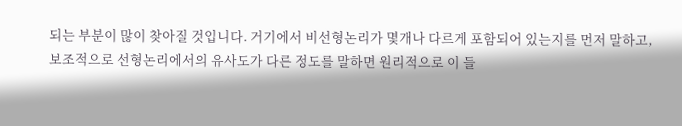되는 부분이 많이 찾아질 것입니다. 거기에서 비선형논리가 몇개나 다르게 포함되어 있는지를 먼저 말하고, 보조적으로 선형논리에서의 유사도가 다른 정도를 말하면 원리적으로 이 들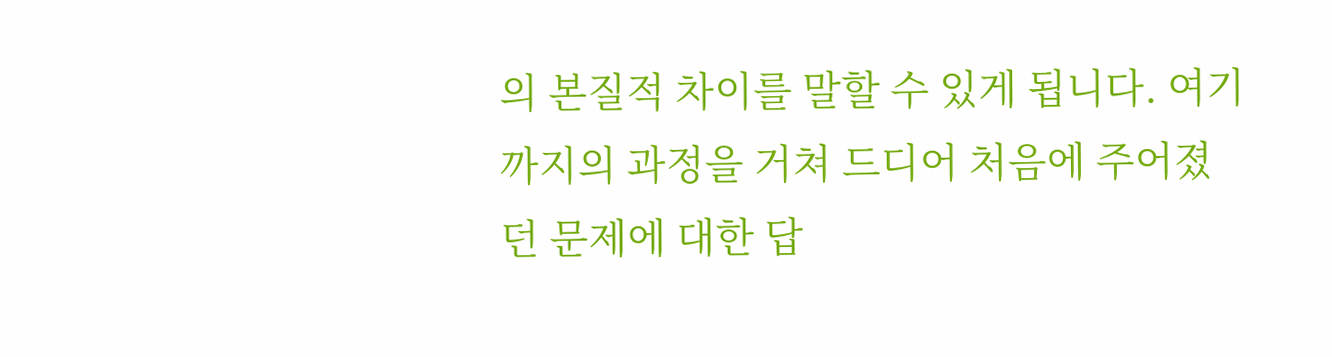의 본질적 차이를 말할 수 있게 됩니다. 여기까지의 과정을 거쳐 드디어 처음에 주어졌던 문제에 대한 답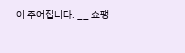이 주어집니다. __ 쇼팽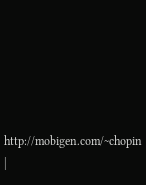http://mobigen.com/~chopin |